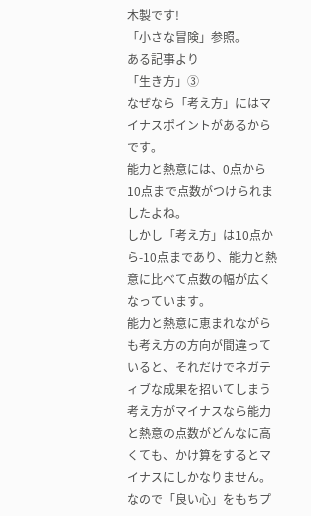木製です!
「小さな冒険」参照。
ある記事より
「生き方」③
なぜなら「考え方」にはマイナスポイントがあるからです。
能力と熱意には、0点から10点まで点数がつけられましたよね。
しかし「考え方」は10点から-10点まであり、能力と熱意に比べて点数の幅が広くなっています。
能力と熱意に恵まれながらも考え方の方向が間違っていると、それだけでネガティブな成果を招いてしまう
考え方がマイナスなら能力と熱意の点数がどんなに高くても、かけ算をするとマイナスにしかなりません。
なので「良い心」をもちプ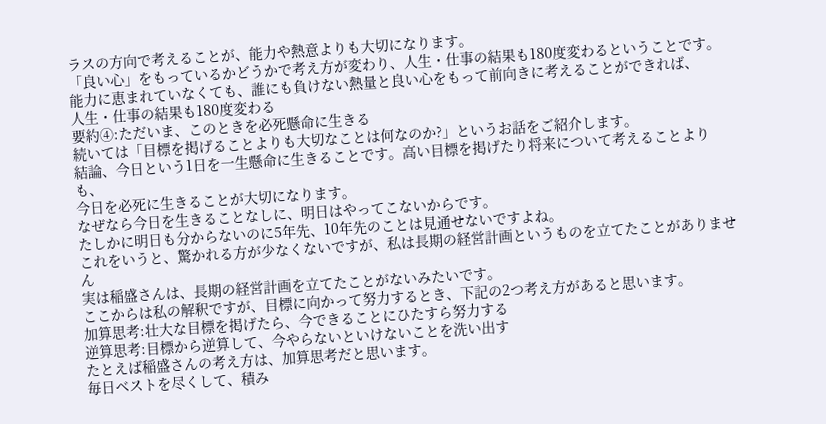ラスの方向で考えることが、能力や熱意よりも大切になります。
「良い心」をもっているかどうかで考え方が変わり、人生・仕事の結果も180度変わるということです。
能力に恵まれていなくても、誰にも負けない熱量と良い心をもって前向きに考えることができれば、
人生・仕事の結果も180度変わる
要約④:ただいま、このときを必死懸命に生きる
続いては「目標を掲げることよりも大切なことは何なのか?」というお話をご紹介します。
結論、今日という1日を一生懸命に生きることです。高い目標を掲げたり将来について考えることよりも、
今日を必死に生きることが大切になります。
なぜなら今日を生きることなしに、明日はやってこないからです。
たしかに明日も分からないのに5年先、10年先のことは見通せないですよね。
これをいうと、驚かれる方が少なくないですが、私は長期の経営計画というものを立てたことがありません
実は稲盛さんは、長期の経営計画を立てたことがないみたいです。
ここからは私の解釈ですが、目標に向かって努力するとき、下記の2つ考え方があると思います。
加算思考:壮大な目標を掲げたら、今できることにひたすら努力する
逆算思考:目標から逆算して、今やらないといけないことを洗い出す
たとえば稲盛さんの考え方は、加算思考だと思います。
毎日ベストを尽くして、積み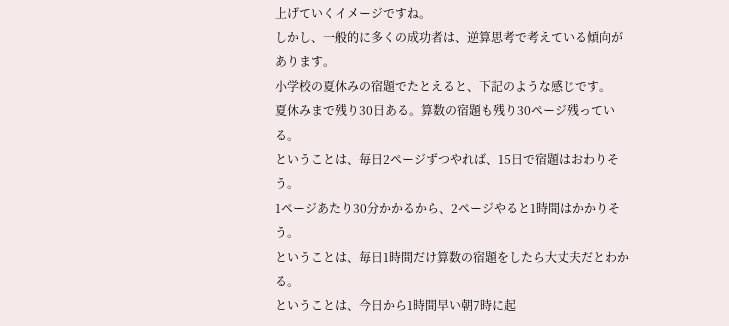上げていくイメージですね。
しかし、一般的に多くの成功者は、逆算思考で考えている傾向があります。
小学校の夏休みの宿題でたとえると、下記のような感じです。
夏休みまで残り30日ある。算数の宿題も残り30ページ残っている。
ということは、毎日2ページずつやれば、15日で宿題はおわりそう。
1ページあたり30分かかるから、2ページやると1時間はかかりそう。
ということは、毎日1時間だけ算数の宿題をしたら大丈夫だとわかる。
ということは、今日から1時間早い朝7時に起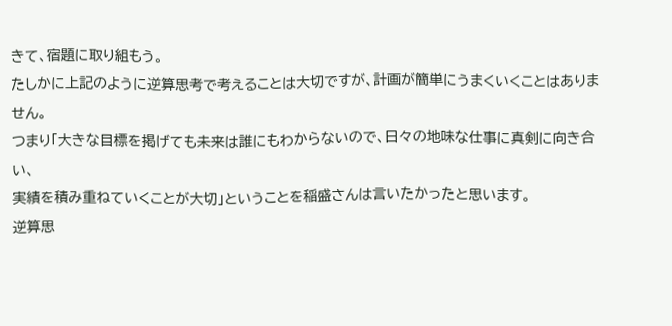きて、宿題に取り組もう。
たしかに上記のように逆算思考で考えることは大切ですが、計画が簡単にうまくいくことはありません。
つまり「大きな目標を掲げても未来は誰にもわからないので、日々の地味な仕事に真剣に向き合い、
実績を積み重ねていくことが大切」ということを稲盛さんは言いたかったと思います。
逆算思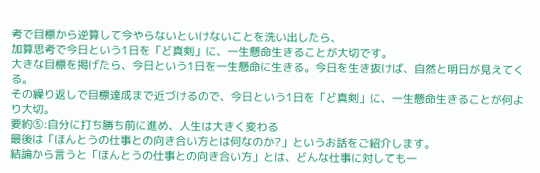考で目標から逆算して今やらないといけないことを洗い出したら、
加算思考で今日という1日を「ど真剣」に、一生懸命生きることが大切です。
大きな目標を掲げたら、今日という1日を一生懸命に生きる。今日を生き抜けば、自然と明日が見えてくる。
その繰り返しで目標達成まで近づけるので、今日という1日を「ど真剣」に、一生懸命生きることが何より大切。
要約⑤:自分に打ち勝ち前に進め、人生は大きく変わる
最後は「ほんとうの仕事との向き合い方とは何なのか?」というお話をご紹介します。
結論から言うと「ほんとうの仕事との向き合い方」とは、どんな仕事に対しても一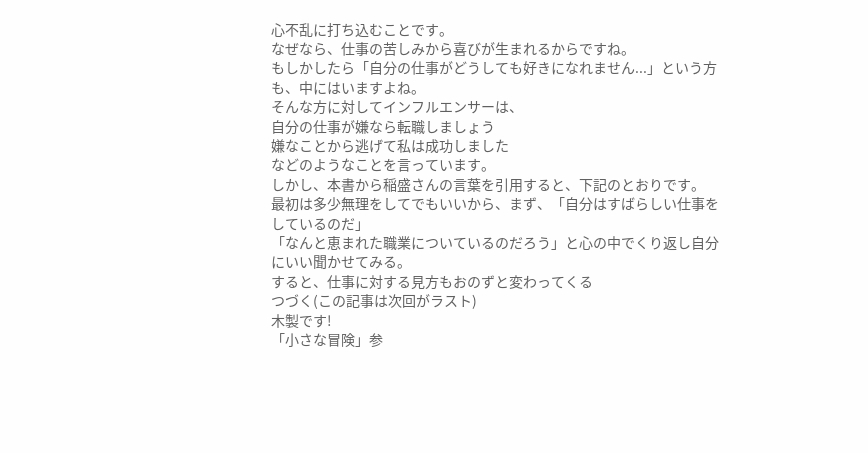心不乱に打ち込むことです。
なぜなら、仕事の苦しみから喜びが生まれるからですね。
もしかしたら「自分の仕事がどうしても好きになれません...」という方も、中にはいますよね。
そんな方に対してインフルエンサーは、
自分の仕事が嫌なら転職しましょう
嫌なことから逃げて私は成功しました
などのようなことを言っています。
しかし、本書から稲盛さんの言葉を引用すると、下記のとおりです。
最初は多少無理をしてでもいいから、まず、「自分はすばらしい仕事をしているのだ」
「なんと恵まれた職業についているのだろう」と心の中でくり返し自分にいい聞かせてみる。
すると、仕事に対する見方もおのずと変わってくる
つづく(この記事は次回がラスト)
木製です!
「小さな冒険」参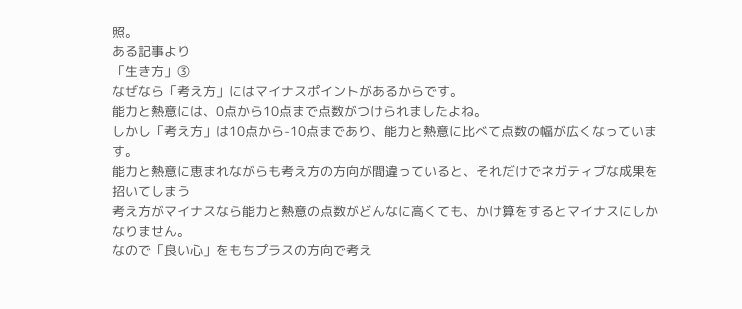照。
ある記事より
「生き方」③
なぜなら「考え方」にはマイナスポイントがあるからです。
能力と熱意には、0点から10点まで点数がつけられましたよね。
しかし「考え方」は10点から-10点まであり、能力と熱意に比べて点数の幅が広くなっています。
能力と熱意に恵まれながらも考え方の方向が間違っていると、それだけでネガティブな成果を招いてしまう
考え方がマイナスなら能力と熱意の点数がどんなに高くても、かけ算をするとマイナスにしかなりません。
なので「良い心」をもちプラスの方向で考え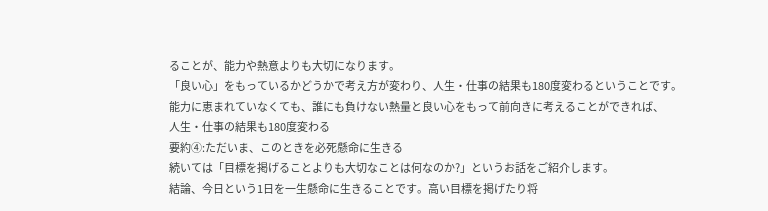ることが、能力や熱意よりも大切になります。
「良い心」をもっているかどうかで考え方が変わり、人生・仕事の結果も180度変わるということです。
能力に恵まれていなくても、誰にも負けない熱量と良い心をもって前向きに考えることができれば、
人生・仕事の結果も180度変わる
要約④:ただいま、このときを必死懸命に生きる
続いては「目標を掲げることよりも大切なことは何なのか?」というお話をご紹介します。
結論、今日という1日を一生懸命に生きることです。高い目標を掲げたり将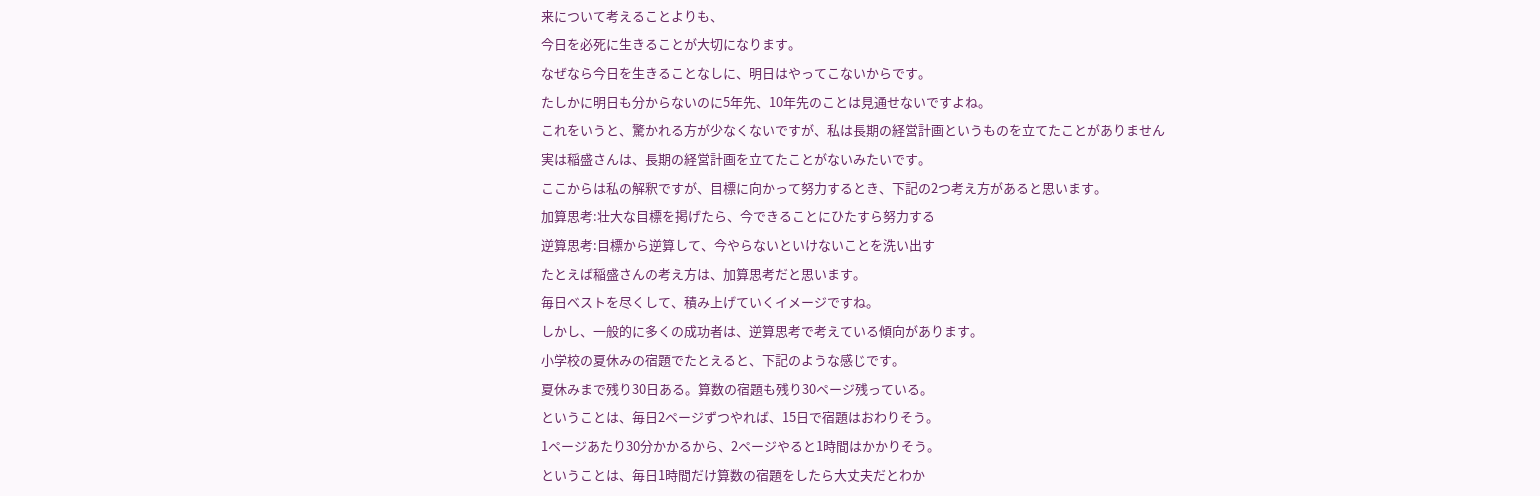来について考えることよりも、
今日を必死に生きることが大切になります。
なぜなら今日を生きることなしに、明日はやってこないからです。
たしかに明日も分からないのに5年先、10年先のことは見通せないですよね。
これをいうと、驚かれる方が少なくないですが、私は長期の経営計画というものを立てたことがありません
実は稲盛さんは、長期の経営計画を立てたことがないみたいです。
ここからは私の解釈ですが、目標に向かって努力するとき、下記の2つ考え方があると思います。
加算思考:壮大な目標を掲げたら、今できることにひたすら努力する
逆算思考:目標から逆算して、今やらないといけないことを洗い出す
たとえば稲盛さんの考え方は、加算思考だと思います。
毎日ベストを尽くして、積み上げていくイメージですね。
しかし、一般的に多くの成功者は、逆算思考で考えている傾向があります。
小学校の夏休みの宿題でたとえると、下記のような感じです。
夏休みまで残り30日ある。算数の宿題も残り30ページ残っている。
ということは、毎日2ページずつやれば、15日で宿題はおわりそう。
1ページあたり30分かかるから、2ページやると1時間はかかりそう。
ということは、毎日1時間だけ算数の宿題をしたら大丈夫だとわか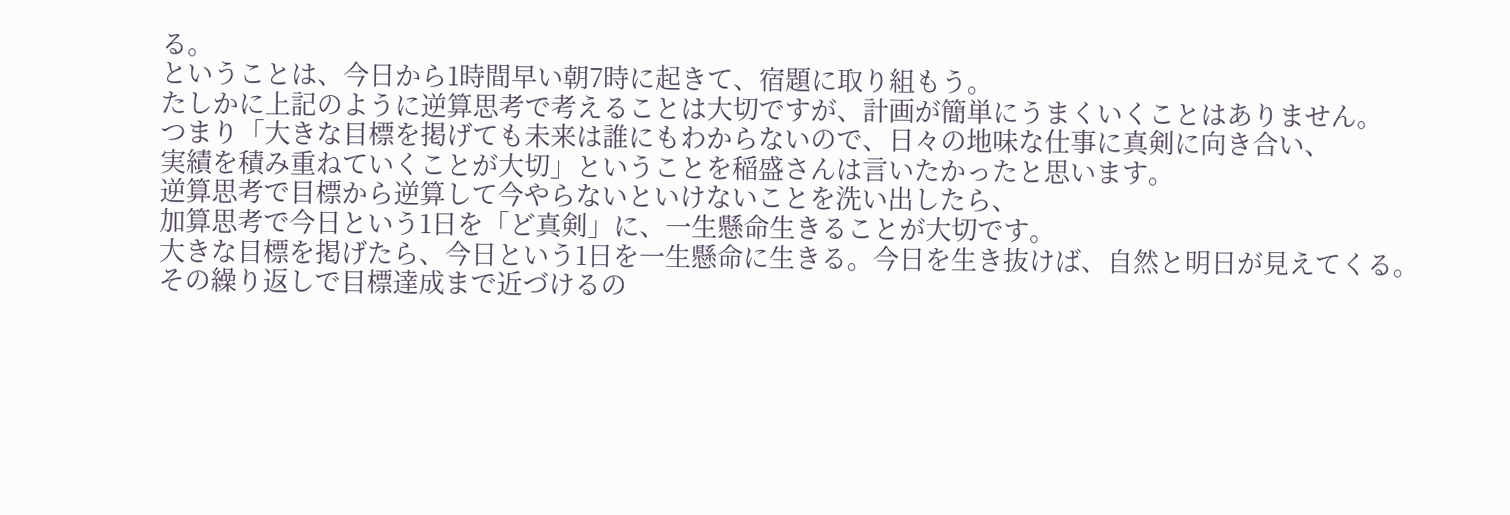る。
ということは、今日から1時間早い朝7時に起きて、宿題に取り組もう。
たしかに上記のように逆算思考で考えることは大切ですが、計画が簡単にうまくいくことはありません。
つまり「大きな目標を掲げても未来は誰にもわからないので、日々の地味な仕事に真剣に向き合い、
実績を積み重ねていくことが大切」ということを稲盛さんは言いたかったと思います。
逆算思考で目標から逆算して今やらないといけないことを洗い出したら、
加算思考で今日という1日を「ど真剣」に、一生懸命生きることが大切です。
大きな目標を掲げたら、今日という1日を一生懸命に生きる。今日を生き抜けば、自然と明日が見えてくる。
その繰り返しで目標達成まで近づけるの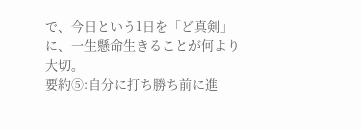で、今日という1日を「ど真剣」に、一生懸命生きることが何より大切。
要約⑤:自分に打ち勝ち前に進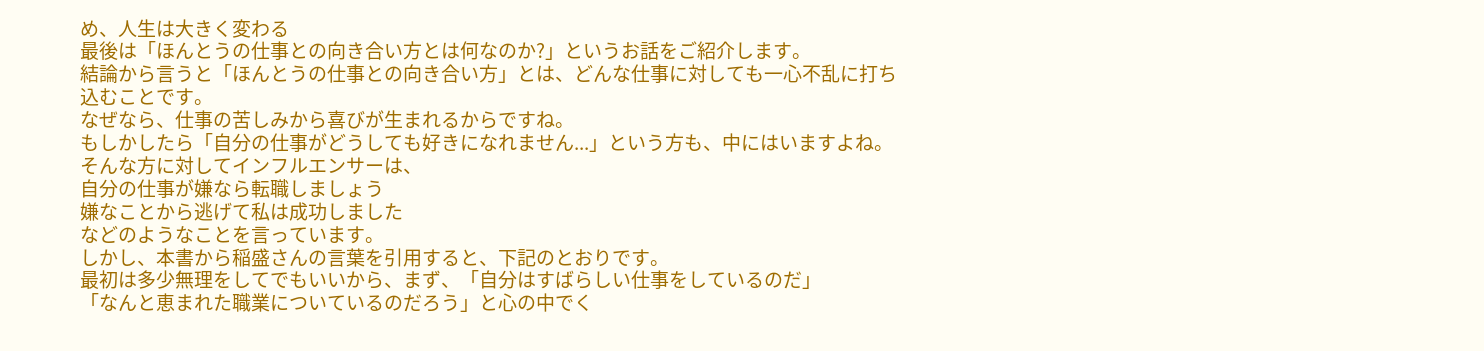め、人生は大きく変わる
最後は「ほんとうの仕事との向き合い方とは何なのか?」というお話をご紹介します。
結論から言うと「ほんとうの仕事との向き合い方」とは、どんな仕事に対しても一心不乱に打ち込むことです。
なぜなら、仕事の苦しみから喜びが生まれるからですね。
もしかしたら「自分の仕事がどうしても好きになれません...」という方も、中にはいますよね。
そんな方に対してインフルエンサーは、
自分の仕事が嫌なら転職しましょう
嫌なことから逃げて私は成功しました
などのようなことを言っています。
しかし、本書から稲盛さんの言葉を引用すると、下記のとおりです。
最初は多少無理をしてでもいいから、まず、「自分はすばらしい仕事をしているのだ」
「なんと恵まれた職業についているのだろう」と心の中でく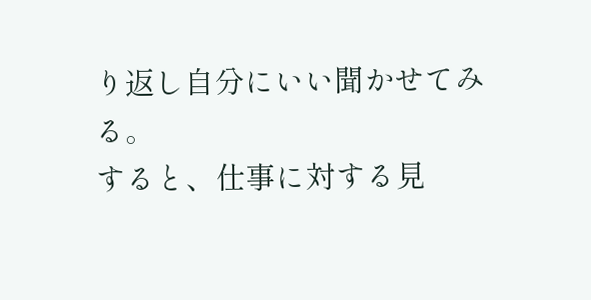り返し自分にいい聞かせてみる。
すると、仕事に対する見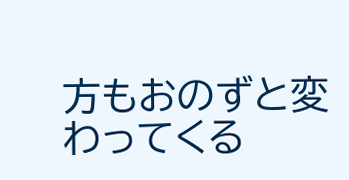方もおのずと変わってくる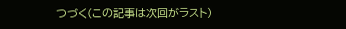つづく(この記事は次回がラスト)